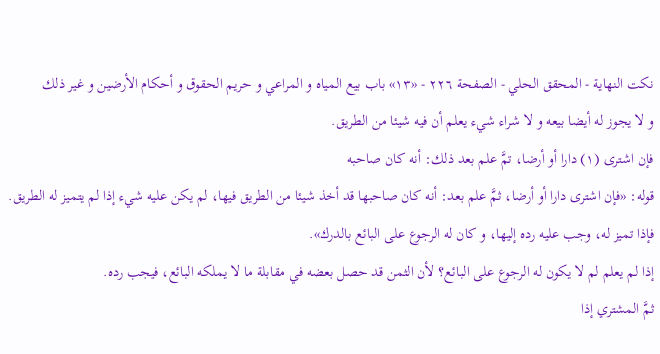نكت النهاية - المحقق الحلي - الصفحة ٢٢٦ - «١٣» باب بيع المياه و المراعي و حريم الحقوق و أحكام الأرضين و غير ذلك
و لا يجوز له أيضا بيعه و لا شراء شيء يعلم أن فيه شيئا من الطريق.
فإن اشترى (١) دارا أو أرضا، تمَّ علم بعد ذلك: أنه كان صاحبه
قوله: «فإن اشترى دارا أو أرضا، ثمَّ علم بعد: أنه كان صاحبها قد أخذ شيئا من الطريق فيها، لم يكن عليه شيء إذا لم يتميز له الطريق. فإذا تميز له، وجب عليه رده إليها، و كان له الرجوع على البائع بالدرك».
إذا لم يعلم لم لا يكون له الرجوع على البائع؟ لأن الثمن قد حصل بعضه في مقابلة ما لا يملكه البائع، فيجب رده.
ثمَّ المشتري إذا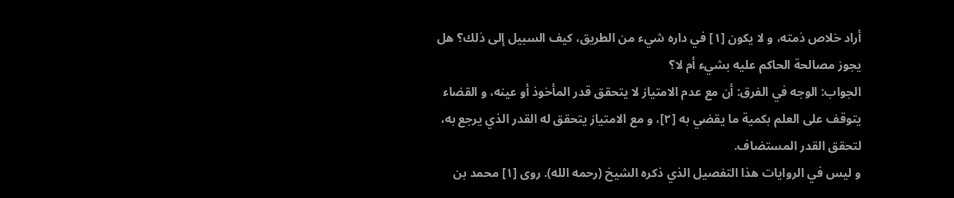أراد خلاص ذمته، و لا يكون [١] في داره شيء من الطريق، كيف السبيل إلى ذلك؟ هل يجوز مصالحة الحاكم عليه بشيء أم لا؟
الجواب: الوجه في الفرق: أن مع عدم الامتياز لا يتحقق قدر المأخوذ أو عينه، و القضاء يتوقف على العلم بكمية ما يقضي به [٢]، و مع الامتياز يتحقق له القدر الذي يرجع به، لتحقق القدر المستضاف.
و ليس في الروايات هذا التفصيل الذي ذكره الشيخ (رحمه الله). روى [١] محمد بن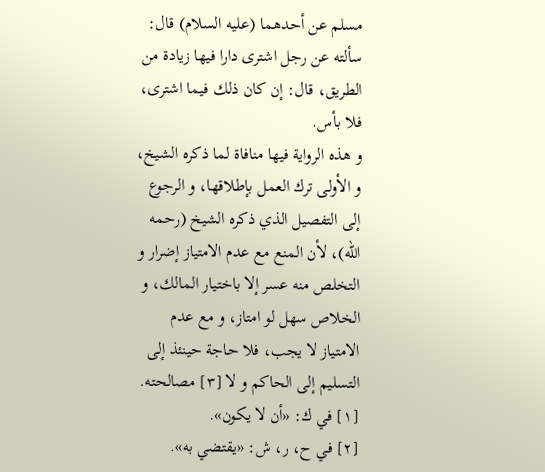مسلم عن أحدهما (عليه السلام) قال: سألته عن رجل اشترى دارا فيها زيادة من الطريق، قال: إن كان ذلك فيما اشترى، فلا بأس.
و هذه الرواية فيها منافاة لما ذكره الشيخ، و الأولى ترك العمل بإطلاقها، و الرجوع إلى التفصيل الذي ذكره الشيخ (رحمه الله)، لأن المنع مع عدم الامتياز إضرار و التخلص منه عسر إلا باختيار المالك، و الخلاص سهل لو امتاز، و مع عدم الامتياز لا يجب، فلا حاجة حينئذ إلى التسليم إلى الحاكم و لا [٣] مصالحته.
[١] في ك: «أن لا يكون».
[٢] في ح، ر، ش: «يقتضي به».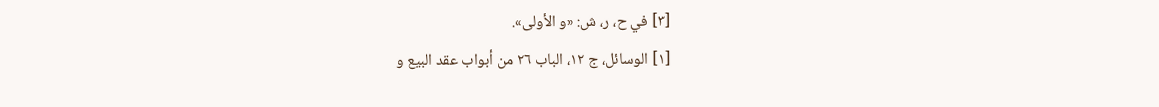[٣] في ح، ر، ش: «و الأولى».
[١] الوسائل، ج ١٢، الباب ٢٦ من أبواب عقد البيع و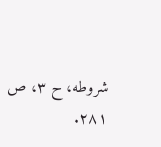شروطه، ح ٣، ص ٢٨١.